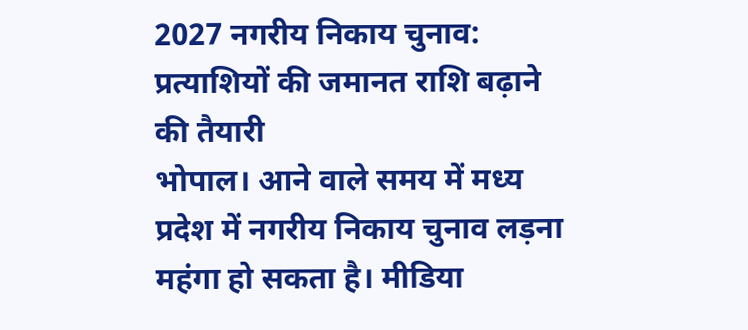2027 नगरीय निकाय चुनाव: प्रत्याशियों की जमानत राशि बढ़ाने की तैयारी
भोपाल। आने वाले समय में मध्य प्रदेश में नगरीय निकाय चुनाव लड़ना महंगा हो सकता है। मीडिया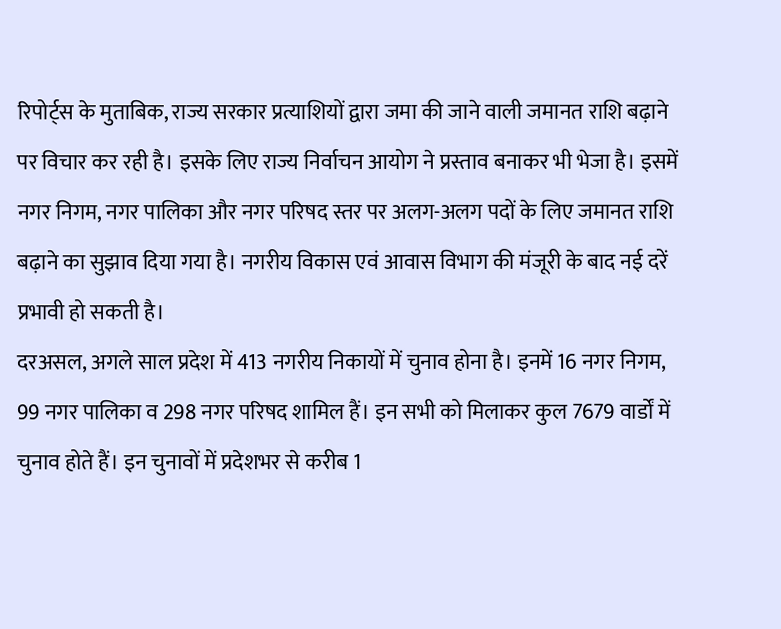रिपोर्ट्स के मुताबिक, राज्य सरकार प्रत्याशियों द्वारा जमा की जाने वाली जमानत राशि बढ़ाने पर विचार कर रही है। इसके लिए राज्य निर्वाचन आयोग ने प्रस्ताव बनाकर भी भेजा है। इसमें नगर निगम, नगर पालिका और नगर परिषद स्तर पर अलग-अलग पदों के लिए जमानत राशि बढ़ाने का सुझाव दिया गया है। नगरीय विकास एवं आवास विभाग की मंजूरी के बाद नई दरें प्रभावी हो सकती है।
दरअसल, अगले साल प्रदेश में 413 नगरीय निकायों में चुनाव होना है। इनमें 16 नगर निगम, 99 नगर पालिका व 298 नगर परिषद शामिल हैं। इन सभी को मिलाकर कुल 7679 वार्डों में चुनाव होते हैं। इन चुनावों में प्रदेशभर से करीब 1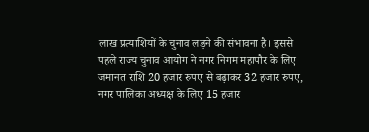लाख प्रत्याशियों के चुनाव लड़ने की संभावना है। इससे पहले राज्य चुनाव आयोग ने नगर निगम महापौर के लिए जमानत राशि 20 हजार रुपए से बढ़ाकर 32 हजार रुपए, नगर पालिका अध्यक्ष के लिए 15 हजार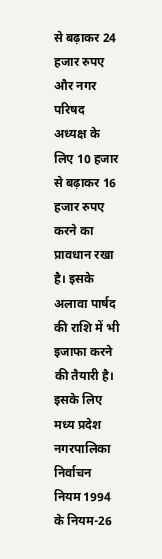से बढ़ाकर 24 हजार रुपए और नगर परिषद अध्यक्ष के लिए 10 हजार से बढ़ाकर 16 हजार रुपए करने का प्रावधान रखा है। इसके अलावा पार्षद की राशि में भी इजाफा करने की तैयारी है।
इसके लिए मध्य प्रदेश नगरपालिका निर्वाचन नियम 1994 के नियम-26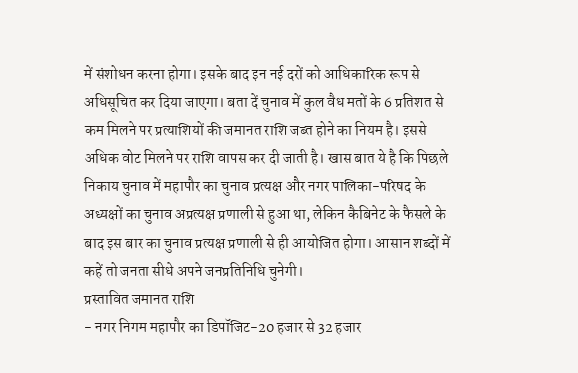में संशोधन करना होगा। इसके बाद इन नई दरों को आधिकारिक रूप से अधिसूचित कर दिया जाएगा। बता दें चुनाव में कुल वैध मतों के 6 प्रतिशत से कम मिलने पर प्रत्याशियों की जमानत राशि जब्त होने का नियम है। इससे अधिक वोट मिलने पर राशि वापस कर दी जाती है। खास बात ये है कि पिछले निकाय चुनाव में महापौर का चुनाव प्रत्यक्ष और नगर पालिका-परिषद के अध्यक्षों का चुनाव अप्रत्यक्ष प्रणाली से हुआ था, लेकिन कैबिनेट के फैसले के बाद इस बार का चुनाव प्रत्यक्ष प्रणाली से ही आयोजित होगा। आसान शब्दों में कहें तो जनता सीधे अपने जनप्रतिनिधि चुनेगी।
प्रस्तावित जमानत राशि
- नगर निगम महापौर का डिपॉजिट-20 हजार से 32 हजार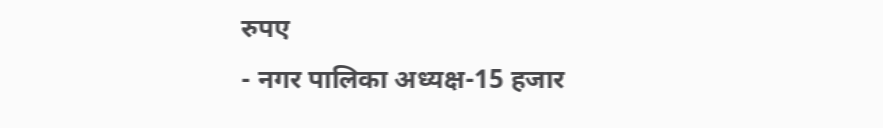रुपए
- नगर पालिका अध्यक्ष-15 हजार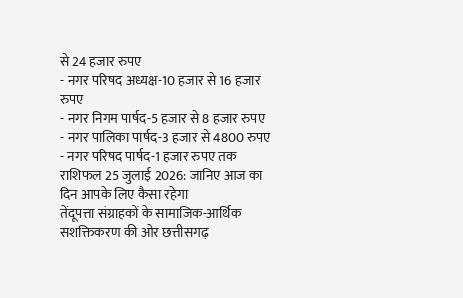से 24 हजार रुपए
- नगर परिषद अध्यक्ष-10 हजार से 16 हजार रुपए
- नगर निगम पार्षद-5 हजार से 8 हजार रुपए
- नगर पालिका पार्षद-3 हजार से 4800 रुपए
- नगर परिषद पार्षद-1 हजार रुपए तक
राशिफल 25 जुलाई 2026: जानिए आज का दिन आपके लिए कैसा रहेगा
तेंदूपत्ता संग्राहकों के सामाजिक-आर्थिक सशक्तिकरण की ओर छत्तीसगढ़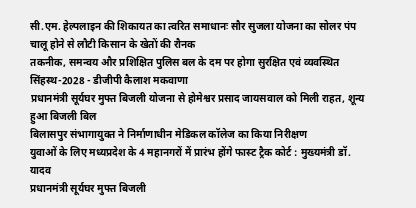सी.एम. हेल्पलाइन की शिकायत का त्वरित समाधानः सौर सुजला योजना का सोलर पंप चालू होने से लौटी किसान के खेतों की रौनक
तकनीक, समन्वय और प्रशिक्षित पुलिस बल के दम पर होगा सुरक्षित एवं व्यवस्थित सिंहस्थ-2028 - डीजीपी कैलाश मकवाणा
प्रधानमंत्री सूर्यघर मुफ्त बिजली योजना से होमेश्वर प्रसाद जायसवाल को मिली राहत, शून्य हुआ बिजली बिल
बिलासपुर संभागायुक्त ने निर्माणाधीन मेडिकल कॉलेज का किया निरीक्षण
युवाओं के लिए मध्यप्रदेश के 4 महानगरों में प्रारंभ होंगे फास्ट ट्रैक कोर्ट : मुख्यमंत्री डॉ. यादव
प्रधानमंत्री सूर्यघर मुफ्त बिजली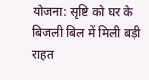योजना: सृष्टि को घर के बिजली बिल में मिली बड़ी राहत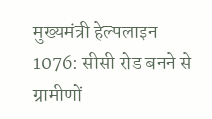मुख्यमंत्री हेल्पलाइन 1076: सीसी रोड बनने से ग्रामीणों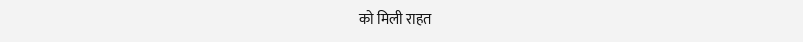को मिली राहत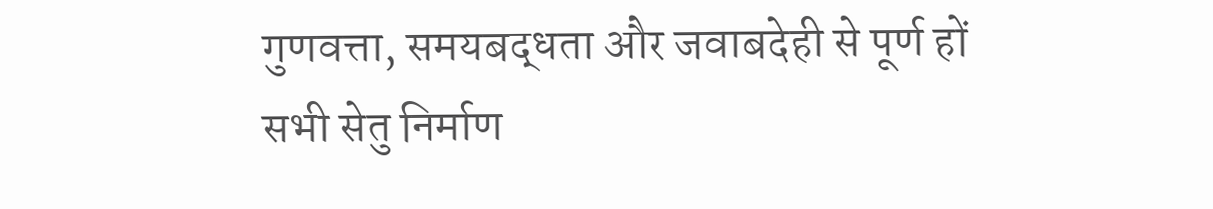गुणवत्ता, समयबद्धता और जवाबदेही से पूर्ण हों सभी सेतु निर्माण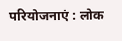परियोजनाएं : लोक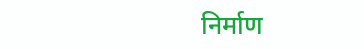निर्माण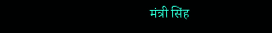मंत्री सिंह